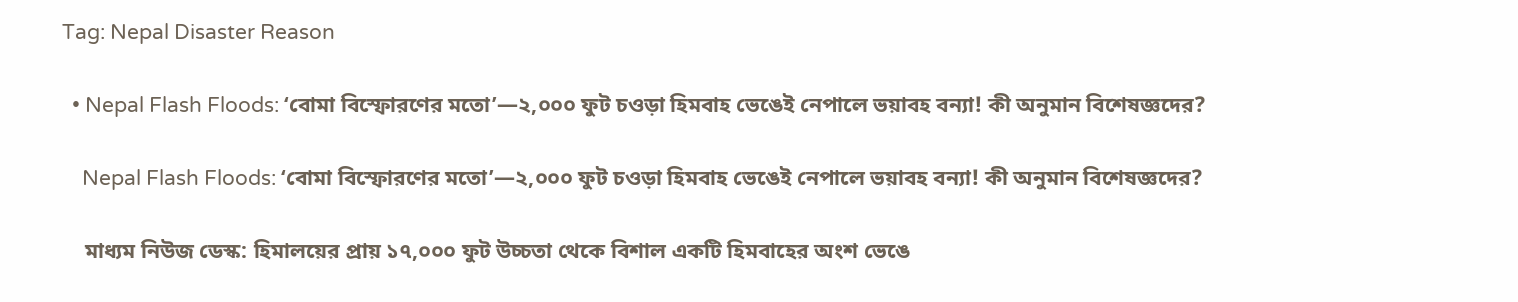Tag: Nepal Disaster Reason

  • Nepal Flash Floods: ‘বোমা বিস্ফোরণের মতো’—২,০০০ ফুট চওড়া হিমবাহ ভেঙেই নেপালে ভয়াবহ বন্যা! কী অনুমান বিশেষজ্ঞদের?

    Nepal Flash Floods: ‘বোমা বিস্ফোরণের মতো’—২,০০০ ফুট চওড়া হিমবাহ ভেঙেই নেপালে ভয়াবহ বন্যা! কী অনুমান বিশেষজ্ঞদের?

    মাধ্যম নিউজ ডেস্ক: হিমালয়ের প্রায় ১৭,০০০ ফুট উচ্চতা থেকে বিশাল একটি হিমবাহের অংশ ভেঙে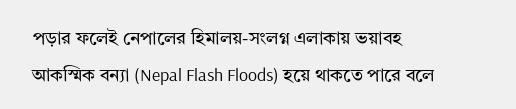পড়ার ফলেই নেপালের হিমালয়-সংলগ্ন এলাকায় ভয়াবহ আকস্মিক বন্যা (Nepal Flash Floods) হয়ে থাকতে পারে বলে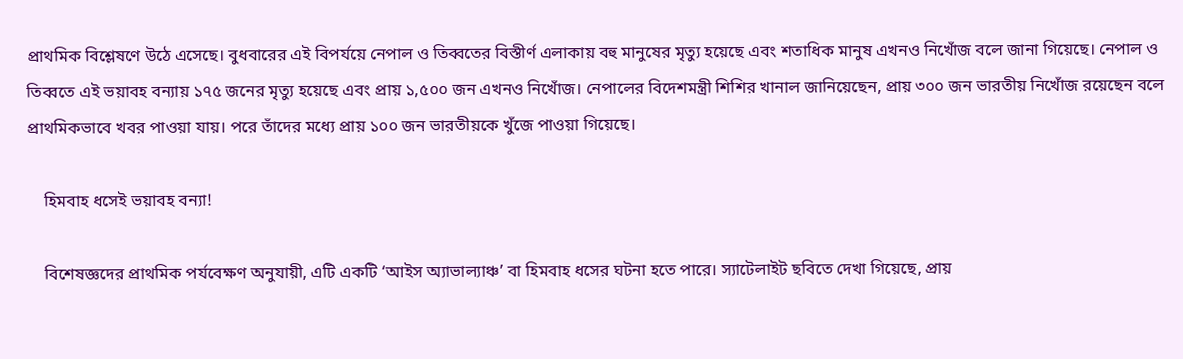প্রাথমিক বিশ্লেষণে উঠে এসেছে। বুধবারের এই বিপর্যয়ে নেপাল ও তিব্বতের বিস্তীর্ণ এলাকায় বহু মানুষের মৃত্যু হয়েছে এবং শতাধিক মানুষ এখনও নিখোঁজ বলে জানা গিয়েছে। নেপাল ও তিব্বতে এই ভয়াবহ বন্যায় ১৭৫ জনের মৃত্যু হয়েছে এবং প্রায় ১,৫০০ জন এখনও নিখোঁজ। নেপালের বিদেশমন্ত্রী শিশির খানাল জানিয়েছেন, প্রায় ৩০০ জন ভারতীয় নিখোঁজ রয়েছেন বলে প্রাথমিকভাবে খবর পাওয়া যায়। পরে তাঁদের মধ্যে প্রায় ১০০ জন ভারতীয়কে খুঁজে পাওয়া গিয়েছে।

    হিমবাহ ধসেই ভয়াবহ বন্যা!

    বিশেষজ্ঞদের প্রাথমিক পর্যবেক্ষণ অনুযায়ী, এটি একটি ‘আইস অ্যাভাল্যাঞ্চ’ বা হিমবাহ ধসের ঘটনা হতে পারে। স্যাটেলাইট ছবিতে দেখা গিয়েছে, প্রায়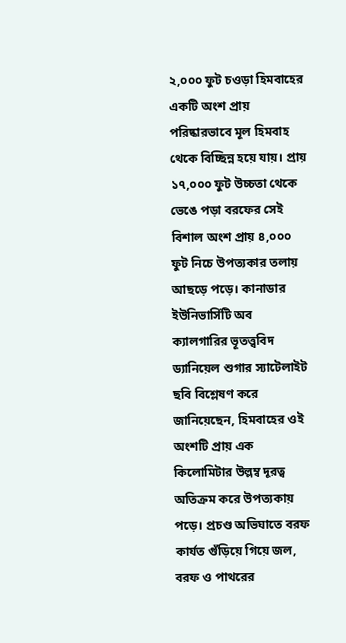২,০০০ ফুট চওড়া হিমবাহের একটি অংশ প্রায় পরিষ্কারভাবে মূল হিমবাহ থেকে বিচ্ছিন্ন হয়ে যায়। প্রায় ১৭,০০০ ফুট উচ্চতা থেকে ভেঙে পড়া বরফের সেই বিশাল অংশ প্রায় ৪,০০০ ফুট নিচে উপত্যকার তলায় আছড়ে পড়ে। কানাডার ইউনিভার্সিটি অব ক্যালগারির ভূতত্ত্ববিদ ড্যানিয়েল শুগার স্যাটেলাইট ছবি বিশ্লেষণ করে জানিয়েছেন, হিমবাহের ওই অংশটি প্রায় এক কিলোমিটার উল্লম্ব দূরত্ব অতিক্রম করে উপত্যকায় পড়ে। প্রচণ্ড অভিঘাতে বরফ কার্যত গুঁড়িয়ে গিয়ে জল, বরফ ও পাথরের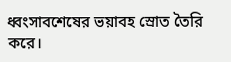ধ্বংসাবশেষের ভয়াবহ স্রোত তৈরি করে।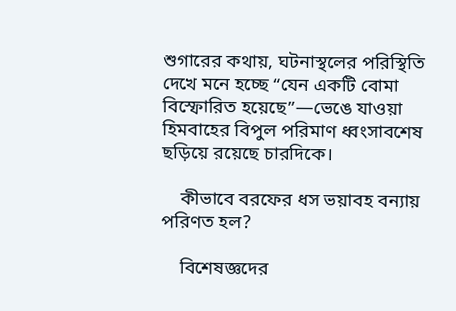শুগারের কথায়, ঘটনাস্থলের পরিস্থিতি দেখে মনে হচ্ছে “যেন একটি বোমা বিস্ফোরিত হয়েছে”—ভেঙে যাওয়া হিমবাহের বিপুল পরিমাণ ধ্বংসাবশেষ ছড়িয়ে রয়েছে চারদিকে।

    কীভাবে বরফের ধস ভয়াবহ বন্যায় পরিণত হল?

    বিশেষজ্ঞদের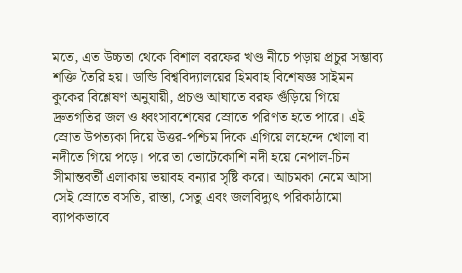মতে, এত উচ্চতা থেকে বিশাল বরফের খণ্ড নীচে পড়ায় প্রচুর সম্ভাব্য শক্তি তৈরি হয়। ডান্ডি বিশ্ববিদ্যালয়ের হিমবাহ বিশেষজ্ঞ সাইমন কুকের বিশ্লেষণ অনুযায়ী, প্রচণ্ড আঘাতে বরফ গুঁড়িয়ে গিয়ে দ্রুতগতির জল ও ধ্বংসাবশেষের স্রোতে পরিণত হতে পারে। এই স্রোত উপত্যকা দিয়ে উত্তর-পশ্চিম দিকে এগিয়ে লহেন্দে খোলা বা নদীতে গিয়ে পড়ে। পরে তা ভোটেকোশি নদী হয়ে নেপাল-চিন সীমান্তবর্তী এলাকায় ভয়াবহ বন্যার সৃষ্টি করে। আচমকা নেমে আসা সেই স্রোতে বসতি, রাস্তা, সেতু এবং জলবিদ্যুৎ পরিকাঠামো ব্যাপকভাবে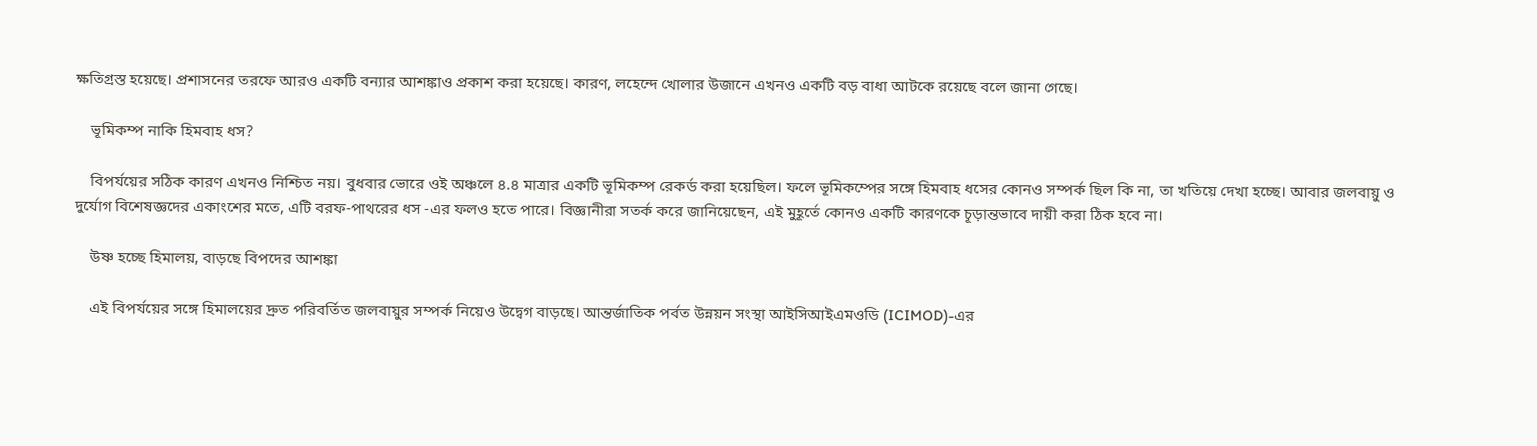ক্ষতিগ্রস্ত হয়েছে। প্রশাসনের তরফে আরও একটি বন্যার আশঙ্কাও প্রকাশ করা হয়েছে। কারণ, লহেন্দে খোলার উজানে এখনও একটি বড় বাধা আটকে রয়েছে বলে জানা গেছে।

    ভূমিকম্প নাকি হিমবাহ ধস?

    বিপর্যয়ের সঠিক কারণ এখনও নিশ্চিত নয়। বুধবার ভোরে ওই অঞ্চলে ৪.৪ মাত্রার একটি ভূমিকম্প রেকর্ড করা হয়েছিল। ফলে ভূমিকম্পের সঙ্গে হিমবাহ ধসের কোনও সম্পর্ক ছিল কি না, তা খতিয়ে দেখা হচ্ছে। আবার জলবায়ু ও দুর্যোগ বিশেষজ্ঞদের একাংশের মতে, এটি বরফ-পাথরের ধস -এর ফলও হতে পারে। বিজ্ঞানীরা সতর্ক করে জানিয়েছেন, এই মুহূর্তে কোনও একটি কারণকে চূড়ান্তভাবে দায়ী করা ঠিক হবে না।

    উষ্ণ হচ্ছে হিমালয়, বাড়ছে বিপদের আশঙ্কা

    এই বিপর্যয়ের সঙ্গে হিমালয়ের দ্রুত পরিবর্তিত জলবায়ুর সম্পর্ক নিয়েও উদ্বেগ বাড়ছে। আন্তর্জাতিক পর্বত উন্নয়ন সংস্থা আইসিআইএমওডি (ICIMOD)-এর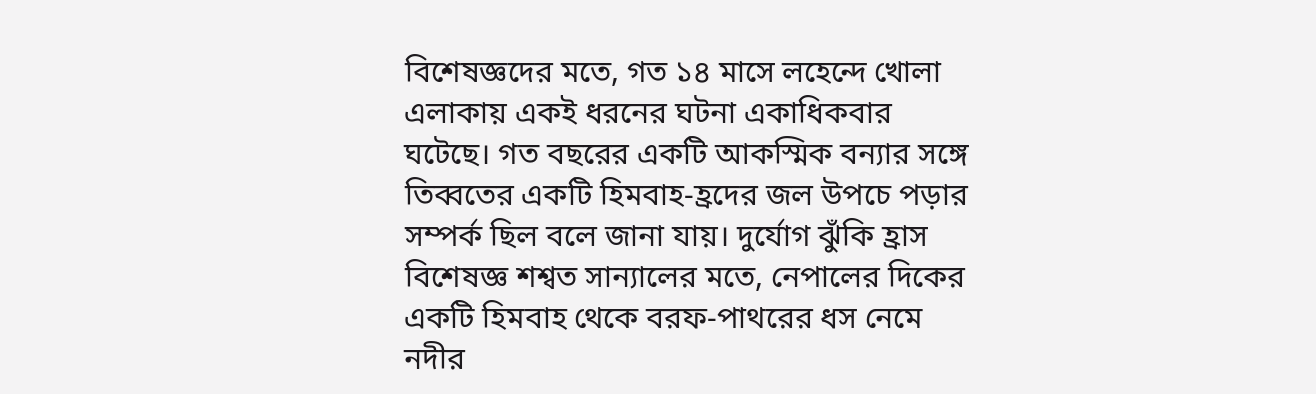বিশেষজ্ঞদের মতে, গত ১৪ মাসে লহেন্দে খোলা এলাকায় একই ধরনের ঘটনা একাধিকবার ঘটেছে। গত বছরের একটি আকস্মিক বন্যার সঙ্গে তিব্বতের একটি হিমবাহ-হ্রদের জল উপচে পড়ার সম্পর্ক ছিল বলে জানা যায়। দুর্যোগ ঝুঁকি হ্রাস বিশেষজ্ঞ শশ্বত সান্যালের মতে, নেপালের দিকের একটি হিমবাহ থেকে বরফ-পাথরের ধস নেমে নদীর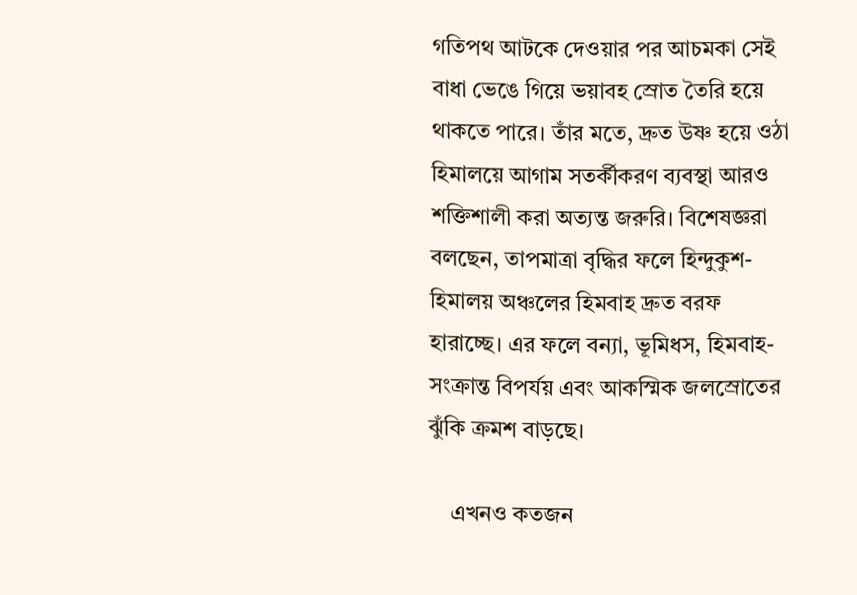গতিপথ আটকে দেওয়ার পর আচমকা সেই বাধা ভেঙে গিয়ে ভয়াবহ স্রোত তৈরি হয়ে থাকতে পারে। তাঁর মতে, দ্রুত উষ্ণ হয়ে ওঠা হিমালয়ে আগাম সতর্কীকরণ ব্যবস্থা আরও শক্তিশালী করা অত্যন্ত জরুরি। বিশেষজ্ঞরা বলছেন, তাপমাত্রা বৃদ্ধির ফলে হিন্দুকুশ-হিমালয় অঞ্চলের হিমবাহ দ্রুত বরফ হারাচ্ছে। এর ফলে বন্যা, ভূমিধস, হিমবাহ-সংক্রান্ত বিপর্যয় এবং আকস্মিক জলস্রোতের ঝুঁকি ক্রমশ বাড়ছে।

    এখনও কতজন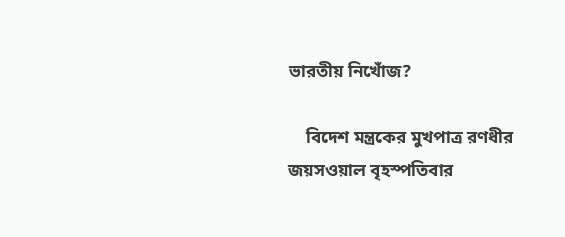ভারতীয় নিখোঁজ?

    বিদেশ মন্ত্রকের মুখপাত্র রণধীর জয়সওয়াল বৃহস্পতিবার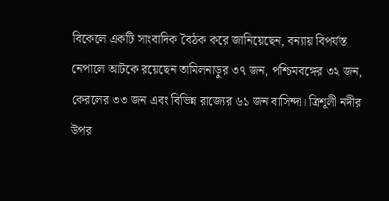বিকেলে একটি সাংবাদিক বৈঠক করে জানিয়েছেন, বন্যায় বিপর্যস্ত নেপালে আটকে রয়েছেন তামিলনাড়ুর ৩৭ জন, পশ্চিমবঙ্গের ৩২ জন, কেরলের ৩৩ জন এবং বিভিন্ন রাজ্যের ৬১ জন বাসিন্দা। ত্রিশূলী নদীর উপর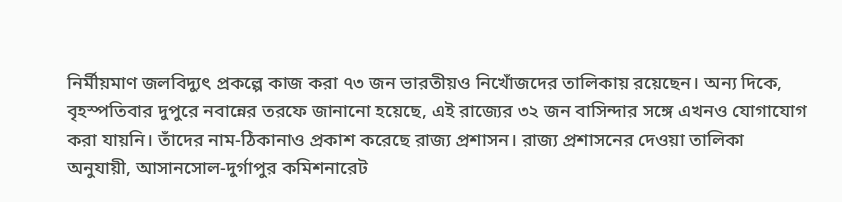নির্মীয়মাণ জলবিদ্যুৎ প্রকল্পে কাজ করা ৭৩ জন ভারতীয়ও নিখোঁজদের তালিকায় রয়েছেন। অন্য দিকে, বৃহস্পতিবার দুপুরে নবান্নের তরফে জানানো হয়েছে, এই রাজ্যের ৩২ জন বাসিন্দার সঙ্গে এখনও যোগাযোগ করা যায়নি। তাঁদের নাম-ঠিকানাও প্রকাশ করেছে রাজ্য প্রশাসন। রাজ্য প্রশাসনের দেওয়া তালিকা অনুযায়ী, আসানসোল-দুর্গাপুর কমিশনারেট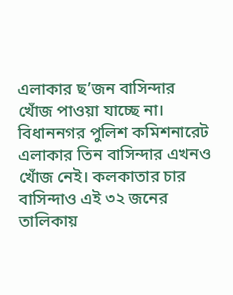এলাকার ছ’জন বাসিন্দার খোঁজ পাওয়া যাচ্ছে না। বিধাননগর পুলিশ কমিশনারেট এলাকার তিন বাসিন্দার এখনও খোঁজ নেই। কলকাতার চার বাসিন্দাও এই ৩২ জনের তালিকায়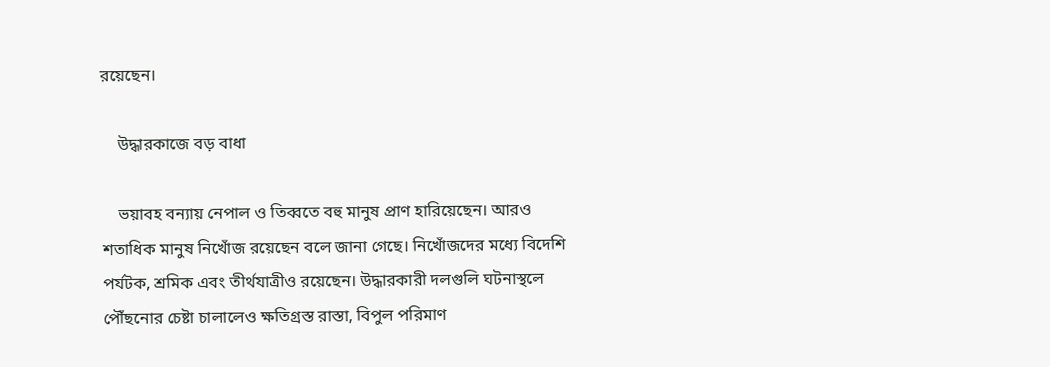রয়েছেন।

    উদ্ধারকাজে বড় বাধা

    ভয়াবহ বন্যায় নেপাল ও তিব্বতে বহু মানুষ প্রাণ হারিয়েছেন। আরও শতাধিক মানুষ নিখোঁজ রয়েছেন বলে জানা গেছে। নিখোঁজদের মধ্যে বিদেশি পর্যটক, শ্রমিক এবং তীর্থযাত্রীও রয়েছেন। উদ্ধারকারী দলগুলি ঘটনাস্থলে পৌঁছনোর চেষ্টা চালালেও ক্ষতিগ্রস্ত রাস্তা, বিপুল পরিমাণ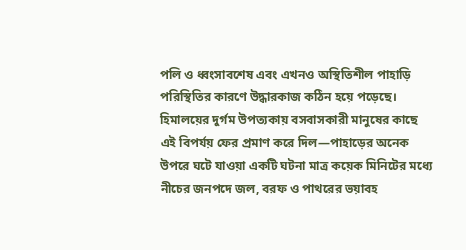পলি ও ধ্বংসাবশেষ এবং এখনও অস্থিতিশীল পাহাড়ি পরিস্থিতির কারণে উদ্ধারকাজ কঠিন হয়ে পড়েছে। হিমালয়ের দুর্গম উপত্যকায় বসবাসকারী মানুষের কাছে এই বিপর্যয় ফের প্রমাণ করে দিল—পাহাড়ের অনেক উপরে ঘটে যাওয়া একটি ঘটনা মাত্র কয়েক মিনিটের মধ্যে নীচের জনপদে জল, বরফ ও পাথরের ভয়াবহ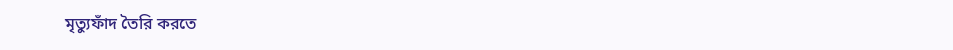মৃত্যুফাঁদ তৈরি করতে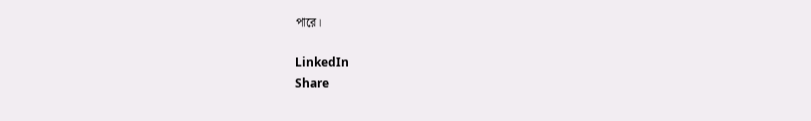পারে।

LinkedIn
Share